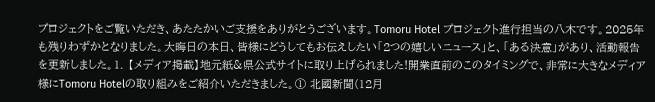プロジェクトをご覧いただき、あたたかいご支援をありがとうございます。Tomoru Hotel プロジェクト進行担当の八木です。2025年も残りわずかとなりました。大晦日の本日、皆様にどうしてもお伝えしたい「2つの嬉しいニュース」と、「ある決意」があり、活動報告を更新しました。1. 【メディア掲載】地元紙&県公式サイトに取り上げられました!開業直前のこのタイミングで、非常に大きなメディア様にTomoru Hotelの取り組みをご紹介いただきました。① 北國新聞(12月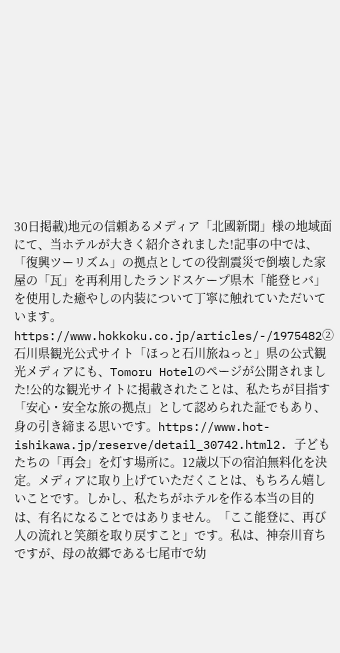30日掲載)地元の信頼あるメディア「北國新聞」様の地域面にて、当ホテルが大きく紹介されました!記事の中では、「復興ツーリズム」の拠点としての役割震災で倒壊した家屋の「瓦」を再利用したランドスケープ県木「能登ヒバ」を使用した癒やしの内装について丁寧に触れていただいています。https://www.hokkoku.co.jp/articles/-/1975482② 石川県観光公式サイト「ほっと石川旅ねっと」県の公式観光メディアにも、Tomoru Hotelのページが公開されました!公的な観光サイトに掲載されたことは、私たちが目指す「安心・安全な旅の拠点」として認められた証でもあり、身の引き締まる思いです。https://www.hot-ishikawa.jp/reserve/detail_30742.html2. 子どもたちの「再会」を灯す場所に。12歳以下の宿泊無料化を決定。メディアに取り上げていただくことは、もちろん嬉しいことです。しかし、私たちがホテルを作る本当の目的は、有名になることではありません。「ここ能登に、再び人の流れと笑顔を取り戻すこと」です。私は、神奈川育ちですが、母の故郷である七尾市で幼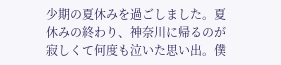少期の夏休みを過ごしました。夏休みの終わり、神奈川に帰るのが寂しくて何度も泣いた思い出。僕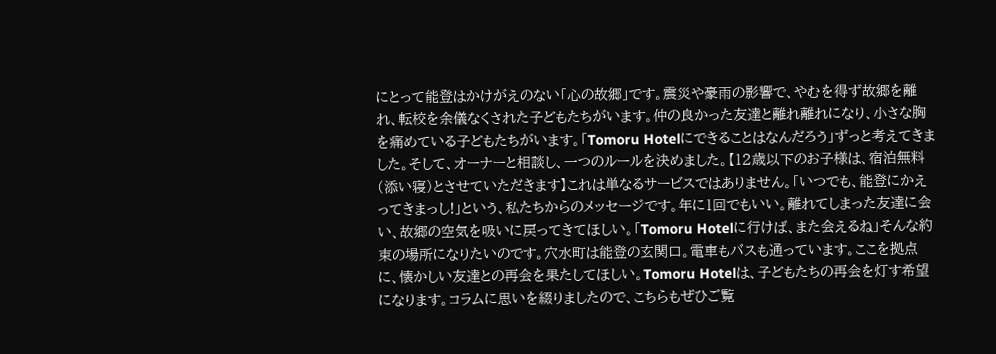にとって能登はかけがえのない「心の故郷」です。震災や豪雨の影響で、やむを得ず故郷を離れ、転校を余儀なくされた子どもたちがいます。仲の良かった友達と離れ離れになり、小さな胸を痛めている子どもたちがいます。「Tomoru Hotelにできることはなんだろう」ずっと考えてきました。そして、オーナーと相談し、一つのルールを決めました。【12歳以下のお子様は、宿泊無料(添い寝)とさせていただきます】これは単なるサービスではありません。「いつでも、能登にかえってきまっし!」という、私たちからのメッセージです。年に1回でもいい。離れてしまった友達に会い、故郷の空気を吸いに戻ってきてほしい。「Tomoru Hotelに行けば、また会えるね」そんな約束の場所になりたいのです。穴水町は能登の玄関口。電車もバスも通っています。ここを拠点に、懐かしい友達との再会を果たしてほしい。Tomoru Hotelは、子どもたちの再会を灯す希望になります。コラムに思いを綴りましたので、こちらもぜひご覧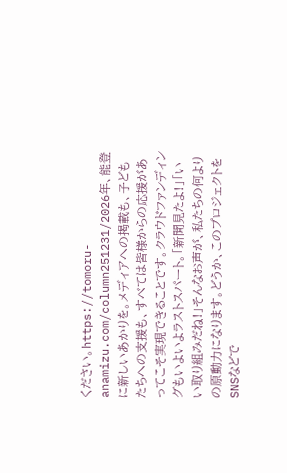ください。https://tomoru-anamizu.com/column251231/2026年、能登に新しいあかりを。メディアへの掲載も、子どもたちへの支援も、すべては皆様からの応援があってこそ実現できることです。クラウドファンディングもいよいよラストスパート。「新聞見たよ!」「いい取り組みだね!」そんなお声が、私たちの何よりの原動力になります。どうか、このプロジェクトをSNSなどで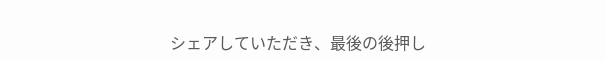シェアしていただき、最後の後押し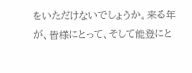をいただけないでしょうか。来る年が、皆様にとって、そして能登にと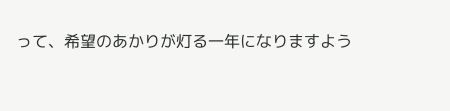って、希望のあかりが灯る一年になりますよう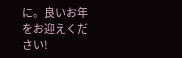に。良いお年をお迎えください!